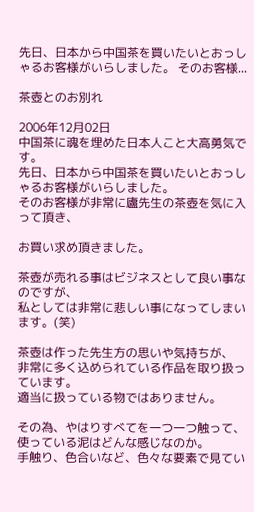先日、日本から中国茶を買いたいとおっしゃるお客様がいらしました。 そのお客様...

茶壺とのお別れ

2006年12月02日
中国茶に魂を埋めた日本人こと大高勇気です。
先日、日本から中国茶を買いたいとおっしゃるお客様がいらしました。
そのお客様が非常に廬先生の茶壺を気に入って頂き、

お買い求め頂きました。

茶壺が売れる事はビジネスとして良い事なのですが、
私としては非常に悲しい事になってしまいます。(笑)

茶壺は作った先生方の思いや気持ちが、
非常に多く込められている作品を取り扱っています。
適当に扱っている物ではありません。

その為、やはりすべてを一つ一つ触って、
使っている泥はどんな感じなのか。
手触り、色合いなど、色々な要素で見てい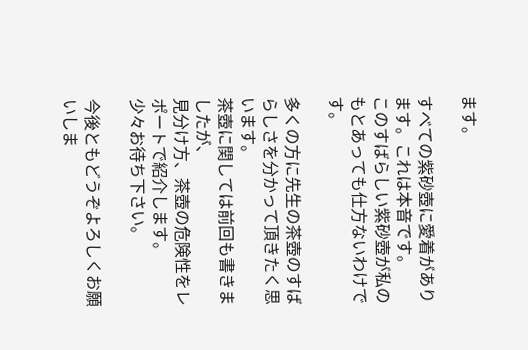ます。

すべての紫砂壺に愛着があります。これは本音です。
このすばらしい紫砂壺が私のもとあっても仕方ないわけです。

多くの方に先生の茶壺のすばらしさを分かって頂きたく思います。
茶壺に関しては前回も書きましたが、
見分け方、茶壺の危険性をレポートで紹介します。
少々お待ち下さい。

今後ともどうぞよろしくお願いしま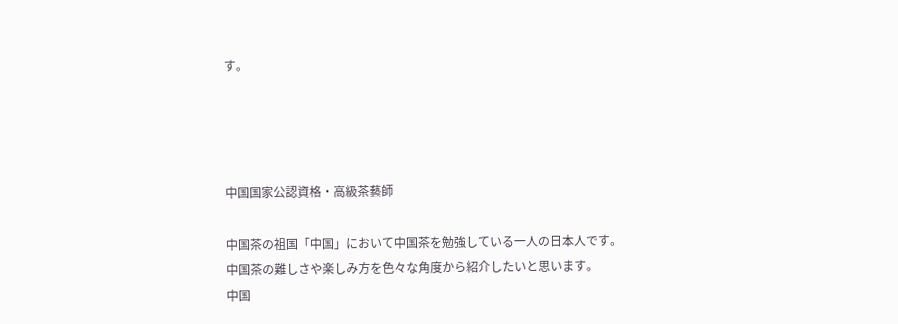す。




中国国家公認資格・高級茶藝師

中国茶の祖国「中国」において中国茶を勉強している一人の日本人です。
中国茶の難しさや楽しみ方を色々な角度から紹介したいと思います。
中国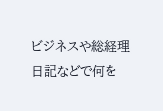ビジネスや総経理日記などで何を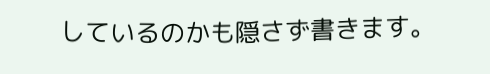しているのかも隠さず書きます。